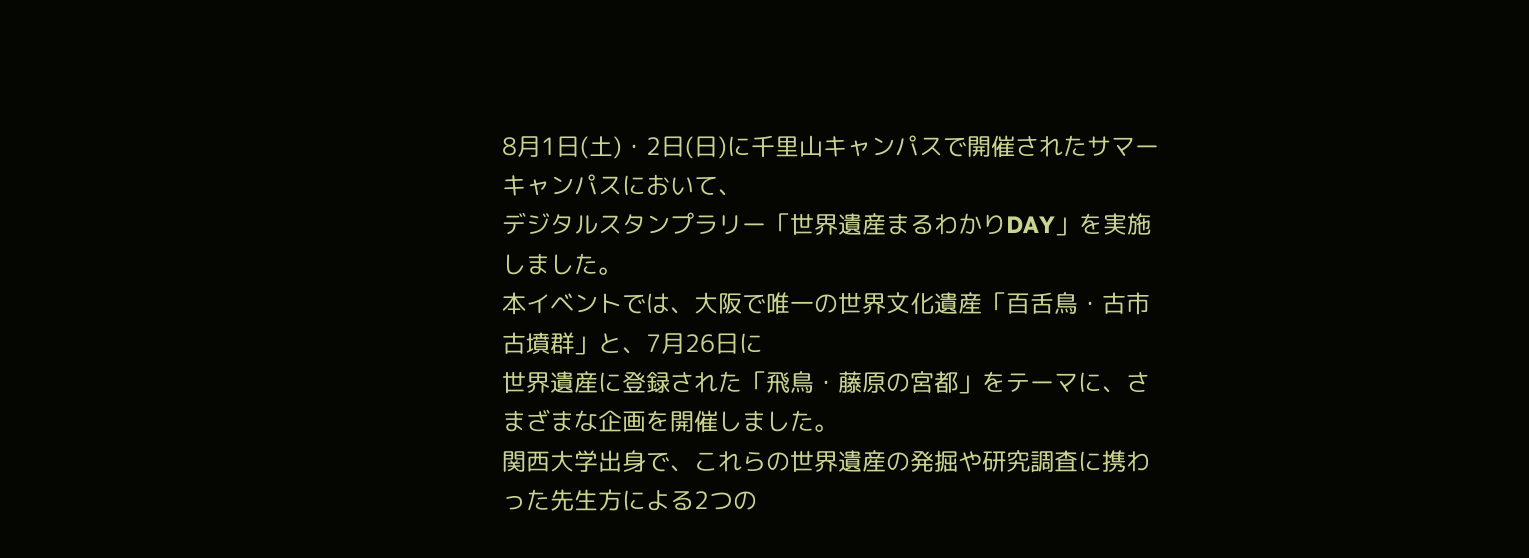8月1日(土)・2日(日)に千里山キャンパスで開催されたサマーキャンパスにおいて、
デジタルスタンプラリー「世界遺産まるわかりDAY」を実施しました。
本イベントでは、大阪で唯一の世界文化遺産「百舌鳥・古市古墳群」と、7月26日に
世界遺産に登録された「飛鳥・藤原の宮都」をテーマに、さまざまな企画を開催しました。
関西大学出身で、これらの世界遺産の発掘や研究調査に携わった先生方による2つの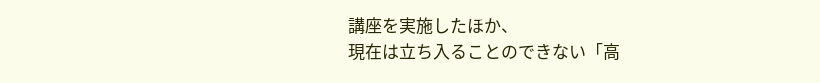講座を実施したほか、
現在は立ち入ることのできない「高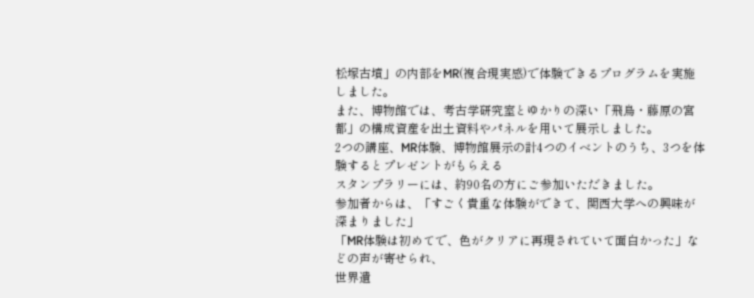松塚古墳」の内部をMR(複合現実感)で体験できるプログラムを実施しました。
また、博物館では、考古学研究室とゆかりの深い「飛鳥・藤原の宮都」の構成資産を出土資料やパネルを用いて展示しました。
2つの講座、MR体験、博物館展示の計4つのイベントのうち、3つを体験するとプレゼントがもらえる
スタンプラリーには、約90名の方にご参加いただきました。
参加者からは、「すごく貴重な体験ができて、関西大学への興味が深まりました」
「MR体験は初めてで、色がクリアに再現されていて面白かった」などの声が寄せられ、
世界遺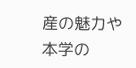産の魅力や本学の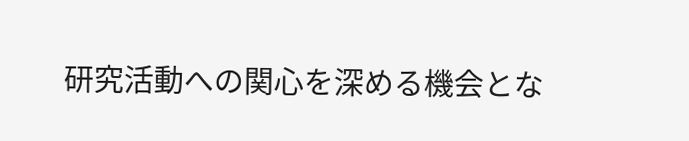研究活動への関心を深める機会とな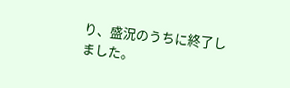り、盛況のうちに終了しました。